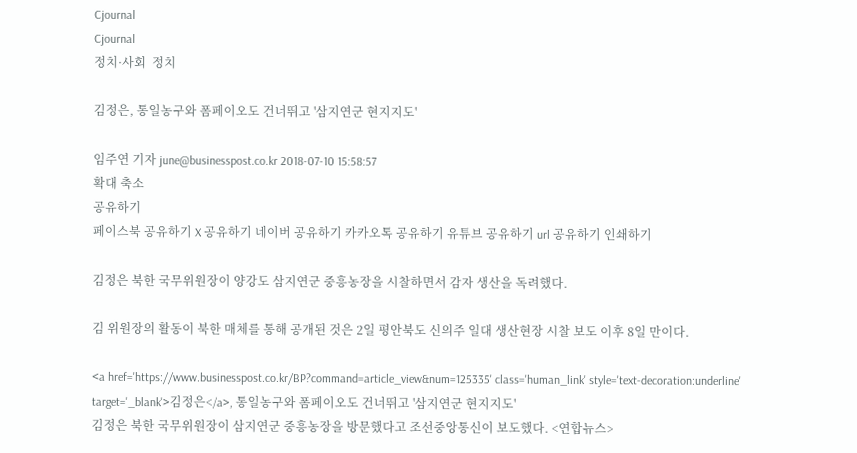Cjournal
Cjournal
정치·사회  정치

김정은, 통일농구와 폼페이오도 건너뛰고 '삼지연군 현지지도'

임주연 기자 june@businesspost.co.kr 2018-07-10 15:58:57
확대 축소
공유하기
페이스북 공유하기 X 공유하기 네이버 공유하기 카카오톡 공유하기 유튜브 공유하기 url 공유하기 인쇄하기

김정은 북한 국무위원장이 양강도 삼지연군 중흥농장을 시찰하면서 감자 생산을 독려했다.

김 위원장의 활동이 북한 매체를 통해 공개된 것은 2일 평안북도 신의주 일대 생산현장 시찰 보도 이후 8일 만이다.

<a href='https://www.businesspost.co.kr/BP?command=article_view&num=125335' class='human_link' style='text-decoration:underline' target='_blank'>김정은</a>, 통일농구와 폼페이오도 건너뛰고 '삼지연군 현지지도'
김정은 북한 국무위원장이 삼지연군 중흥농장을 방문했다고 조선중앙통신이 보도했다. <연합뉴스>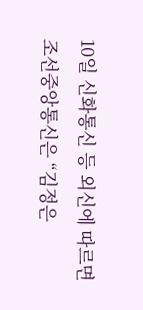10일 신화통신 등 외신에 따르면 조선중앙통신은 “김정은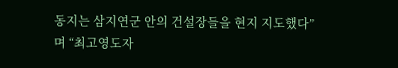동지는 삼지연군 안의 건설장들을 현지 지도했다”며 “최고영도자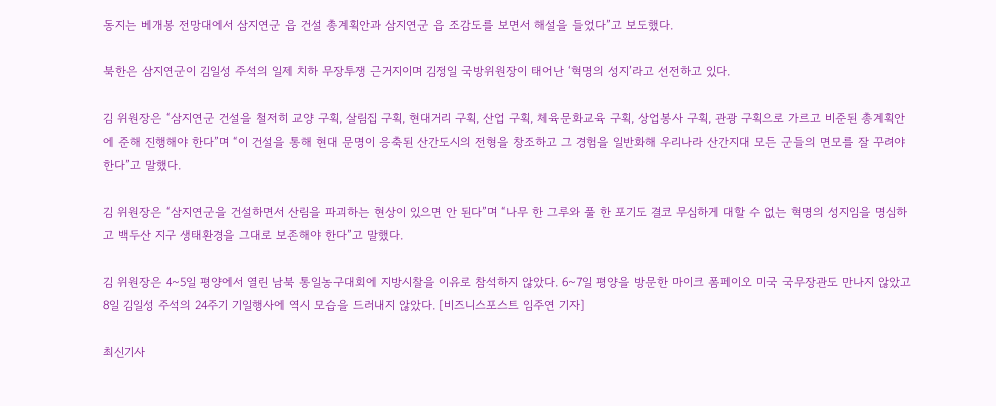동지는 베개봉 전망대에서 삼지연군 읍 건설 총계획안과 삼지연군 읍 조감도를 보면서 해설을 들었다”고 보도했다.

북한은 삼지연군이 김일성 주석의 일제 치하 무장투쟁 근거지이며 김정일 국방위원장이 태어난 ‘혁명의 성지’라고 선전하고 있다.

김 위원장은 “삼지연군 건설을 철저히 교양 구획, 살림집 구획, 현대거리 구획, 산업 구획, 체육문화교육 구획, 상업봉사 구획, 관광 구획으로 가르고 비준된 총계획안에 준해 진행해야 한다”며 “이 건설을 통해 현대 문명이 응축된 산간도시의 전형을 창조하고 그 경험을 일반화해 우리나라 산간지대 모든 군들의 면모를 잘 꾸려야 한다”고 말했다.

김 위원장은 “삼지연군을 건설하면서 산림을 파괴하는 현상이 있으면 안 된다”며 “나무 한 그루와 풀 한 포기도 결코 무심하게 대할 수 없는 혁명의 성지임을 명심하고 백두산 지구 생태환경을 그대로 보존해야 한다”고 말했다.

김 위원장은 4~5일 평양에서 열린 남북 통일농구대회에 지방시찰을 이유로 참석하지 않았다. 6~7일 평양을 방문한 마이크 폼페이오 미국 국무장관도 만나지 않았고 8일 김일성 주석의 24주기 기일행사에 역시 모습을 드러내지 않았다. [비즈니스포스트 임주연 기자]

최신기사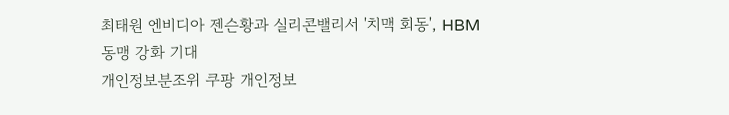최태원 엔비디아 젠슨황과 실리콘밸리서 '치맥 회동', HBM 동맹 강화 기대
개인정보분조위 쿠팡 개인정보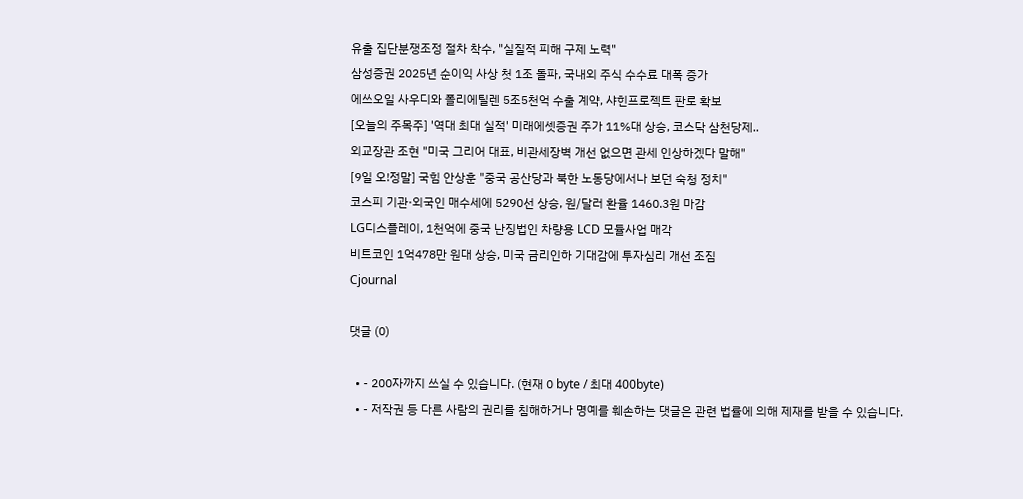유출 집단분쟁조정 절차 착수, "실질적 피해 구제 노력"
삼성증권 2025년 순이익 사상 첫 1조 돌파, 국내외 주식 수수료 대폭 증가
에쓰오일 사우디와 폴리에틸렌 5조5천억 수출 계약, 샤힌프로젝트 판로 확보
[오늘의 주목주] '역대 최대 실적' 미래에셋증권 주가 11%대 상승, 코스닥 삼천당제..
외교장관 조현 "미국 그리어 대표, 비관세장벽 개선 없으면 관세 인상하겠다 말해"
[9일 오!정말] 국힘 안상훈 "중국 공산당과 북한 노동당에서나 보던 숙청 정치"
코스피 기관·외국인 매수세에 5290선 상승, 원/달러 환율 1460.3원 마감
LG디스플레이, 1천억에 중국 난징법인 차량용 LCD 모듈사업 매각
비트코인 1억478만 원대 상승, 미국 금리인하 기대감에 투자심리 개선 조짐
Cjournal

댓글 (0)

  • - 200자까지 쓰실 수 있습니다. (현재 0 byte / 최대 400byte)
  • - 저작권 등 다른 사람의 권리를 침해하거나 명예를 훼손하는 댓글은 관련 법률에 의해 제재를 받을 수 있습니다.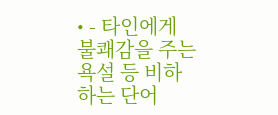• - 타인에게 불쾌감을 주는 욕설 등 비하하는 단어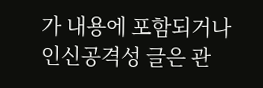가 내용에 포함되거나 인신공격성 글은 관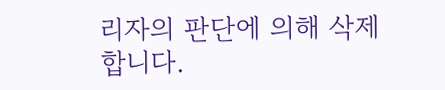리자의 판단에 의해 삭제 합니다.